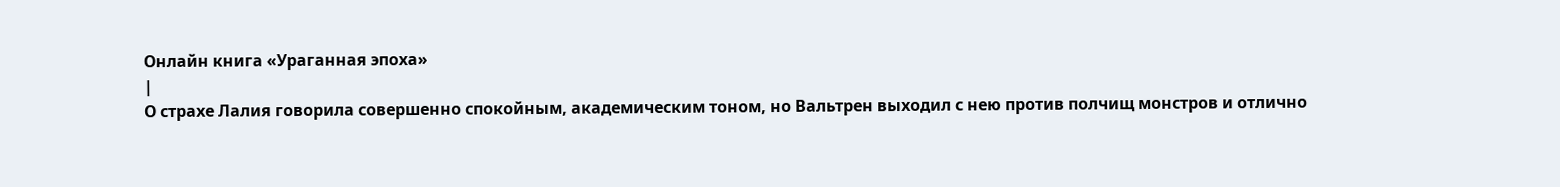Онлайн книга «Ураганная эпоха»
|
О страхе Лалия говорила совершенно спокойным, академическим тоном, но Вальтрен выходил с нею против полчищ монстров и отлично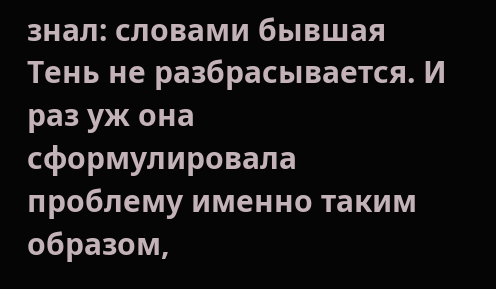знал: словами бывшая Тень не разбрасывается. И раз уж она сформулировала проблему именно таким образом,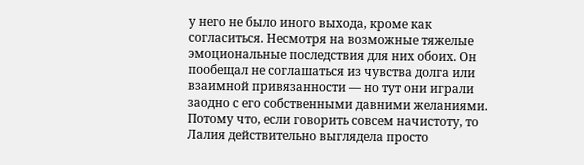у него не было иного выхода, кроме как согласиться. Несмотря на возможные тяжелые эмоциональные последствия для них обоих. Он пообещал не соглашаться из чувства долга или взаимной привязанности — но тут они играли заодно с его собственными давними желаниями. Потому что, если говорить совсем начистоту, то Лалия действительно выглядела просто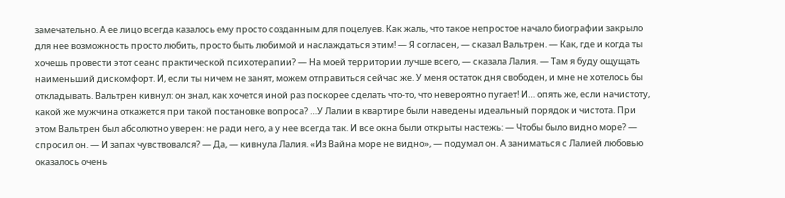замечательно. А ее лицо всегда казалось ему просто созданным для поцелуев. Как жаль, что такое непростое начало биографии закрыло для нее возможность просто любить, просто быть любимой и наслаждаться этим! — Я согласен, — сказал Вальтрен. — Как, где и когда ты хочешь провести этот сеанс практической психотерапии? — На моей территории лучше всего, — сказала Лалия. — Там я буду ощущать наименьший дискомфорт. И, если ты ничем не занят, можем отправиться сейчас же. У меня остаток дня свободен, и мне не хотелось бы откладывать. Вальтрен кивнул: он знал, как хочется иной раз поскорее сделать что-то, что невероятно пугает! И… опять же, если начистоту, какой же мужчина откажется при такой постановке вопроса? …У Лалии в квартире были наведены идеальный порядок и чистота. При этом Вальтрен был абсолютно уверен: не ради него, а у нее всегда так. И все окна были открыты настежь: — Чтобы было видно море? — спросил он. — И запах чувствовался? — Да, — кивнула Лалия. «Из Вайна море не видно», — подумал он. А заниматься с Лалией любовью оказалось очень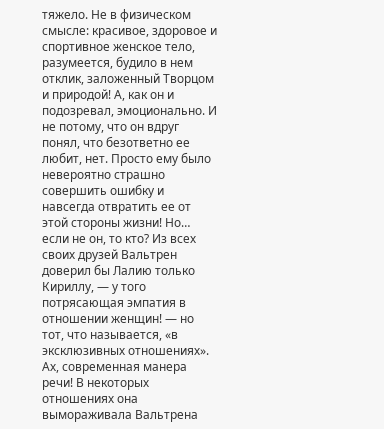тяжело. Не в физическом смысле: красивое, здоровое и спортивное женское тело, разумеется, будило в нем отклик, заложенный Творцом и природой! А, как он и подозревал, эмоционально. И не потому, что он вдруг понял, что безответно ее любит, нет. Просто ему было невероятно страшно совершить ошибку и навсегда отвратить ее от этой стороны жизни! Но… если не он, то кто? Из всех своих друзей Вальтрен доверил бы Лалию только Кириллу, — у того потрясающая эмпатия в отношении женщин! — но тот, что называется, «в эксклюзивных отношениях». Ах, современная манера речи! В некоторых отношениях она вымораживала Вальтрена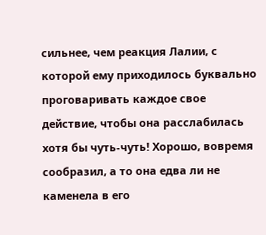сильнее, чем реакция Лалии, с которой ему приходилось буквально проговаривать каждое свое действие, чтобы она расслабилась хотя бы чуть-чуть! Хорошо, вовремя сообразил, а то она едва ли не каменела в его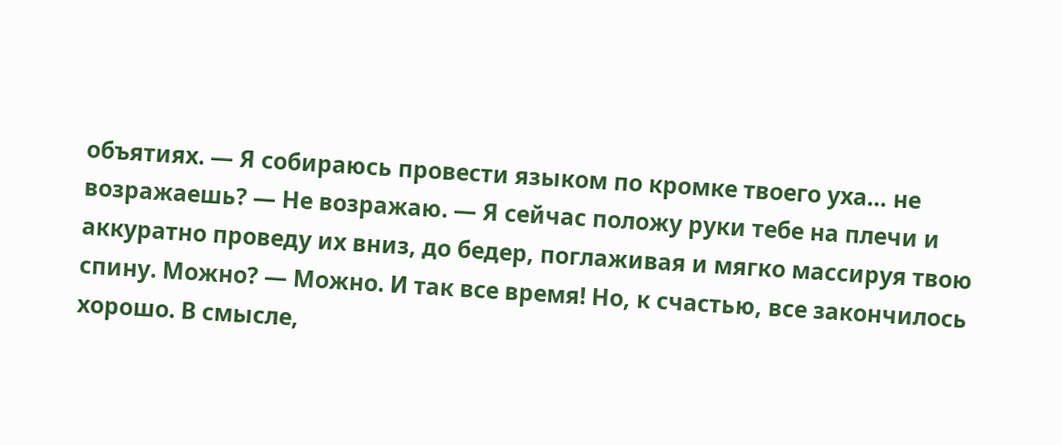объятиях. — Я собираюсь провести языком по кромке твоего уха… не возражаешь? — Не возражаю. — Я сейчас положу руки тебе на плечи и аккуратно проведу их вниз, до бедер, поглаживая и мягко массируя твою спину. Можно? — Можно. И так все время! Но, к счастью, все закончилось хорошо. В смысле,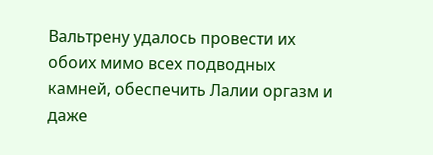Вальтрену удалось провести их обоих мимо всех подводных камней, обеспечить Лалии оргазм и даже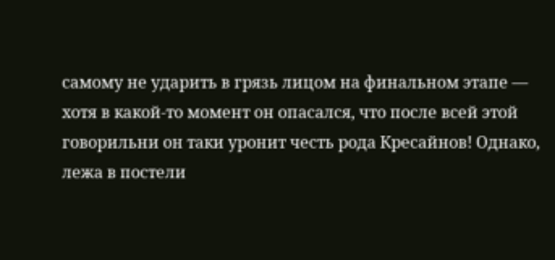самому не ударить в грязь лицом на финальном этапе — хотя в какой-то момент он опасался, что после всей этой говорильни он таки уронит честь рода Кресайнов! Однако, лежа в постели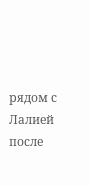рядом с Лалией после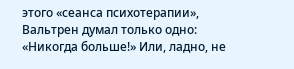этого «сеанса психотерапии», Вальтрен думал только одно: «Никогда больше!» Или, ладно, не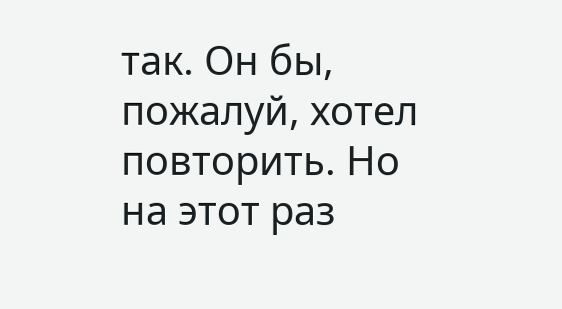так. Он бы, пожалуй, хотел повторить. Но на этот раз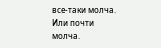все-таки молча. Или почти молча.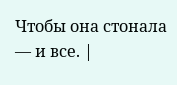Чтобы она стонала — и все. |